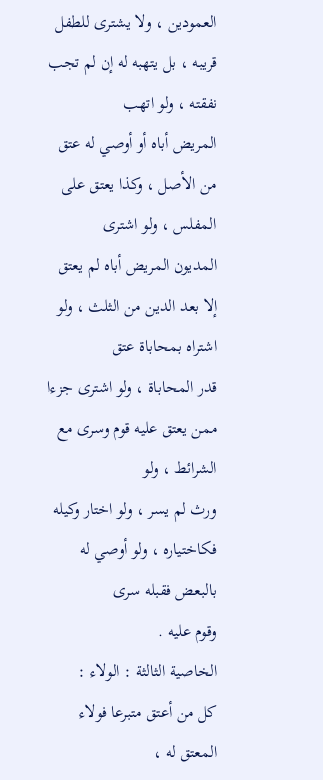العمودين ، ولا يشترى للطفل قريبه ، بل يتهبه له إن لم تجب نفقته ، ولو اتهب
المريض أباه أو أوصي له عتق من الأصل ، وكذا يعتق على المفلس ، ولو اشترى
المديون المريض أباه لم يعتق إلا بعد الدين من الثلث ، ولو اشتراه بمحاباة عتق
قدر المحاباة ، ولو اشترى جزءا ممن يعتق عليه قوم وسرى مع الشرائط ، ولو
ورث لم يسر ، ولو اختار وكيله فكاختياره ، ولو أوصي له بالبعض فقبله سرى
وقوم عليه .
الخاصية الثالثة : الولاء :
كل من أعتق متبرعا فولاء المعتق له ،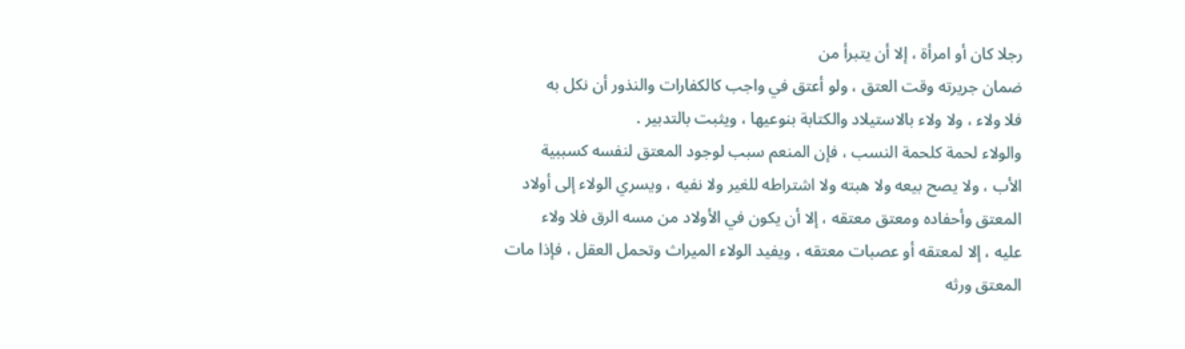رجلا كان أو امرأة ، إلا أن يتبرأ من
ضمان جريرته وقت العتق ، ولو أعتق في واجب كالكفارات والنذور أن نكل به
فلا ولاء ، ولا ولاء بالاستيلاد والكتابة بنوعيها ، ويثبت بالتدبير .
والولاء لحمة كلحمة النسب ، فإن المنعم سبب لوجود المعتق لنفسه كسببية
الأب ، ولا يصح بيعه ولا هبته ولا اشتراطه للغير ولا نفيه ، ويسري الولاء إلى أولاد
المعتق وأحفاده ومعتق معتقه ، إلا أن يكون في الأولاد من مسه الرق فلا ولاء
عليه ، إلا لمعتقه أو عصبات معتقه ، ويفيد الولاء الميراث وتحمل العقل ، فإذا مات
المعتق ورثه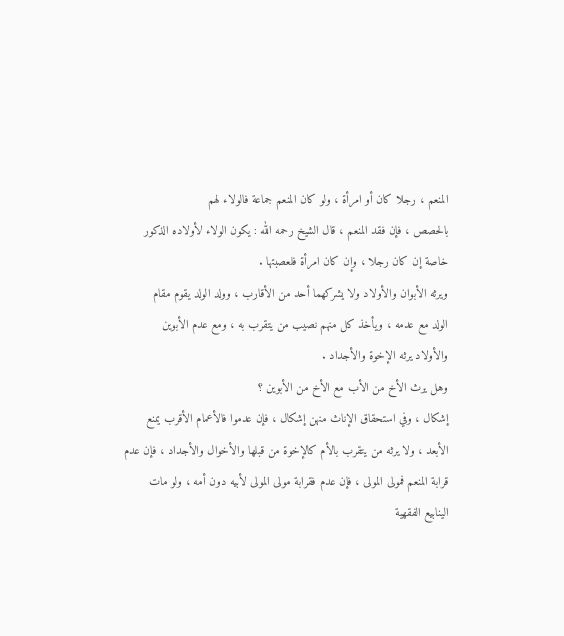المنعم ، رجلا كان أو امرأة ، ولو كان المنعم جماعة فالولاء لهم
بالحصص ، فإن فقد المنعم ، قال الشيخ رحمه الله : يكون الولاء لأولاده الذكور
خاصة إن كان رجلا ، وإن كان امرأة فلعصبتها .
ويرثه الأبوان والأولاد ولا يشركهما أحد من الأقارب ، وولد الولد يقوم مقام
الولد مع عدمه ، ويأخذ كل منهم نصيب من يتقرب به ، ومع عدم الأبوين
والأولاد يرثه الإخوة والأجداد .
وهل يرث الأخ من الأب مع الأخ من الأبوين ؟
إشكال ، وفي استحقاق الإناث منهن إشكال ، فإن عدموا فالأعمام الأقرب يمنع
الأبعد ، ولا يرثه من يتقرب بالأم كالإخوة من قبلها والأخوال والأجداد ، فإن عدم
قرابة المنعم فمولى المولى ، فإن عدم فقرابة مولى المولى لأبيه دون أمه ، ولو مات
الينابيع الفقهية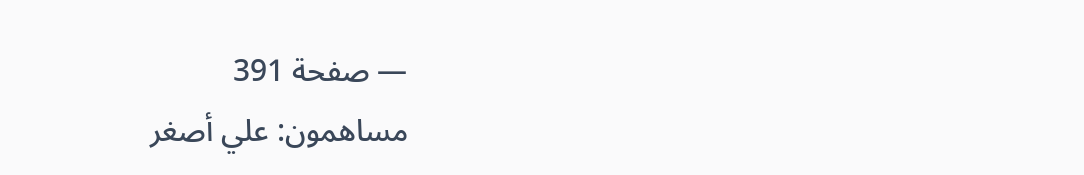— صفحة 391
مساهمون: علي أصغر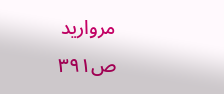مرواريد
ص٣٩١